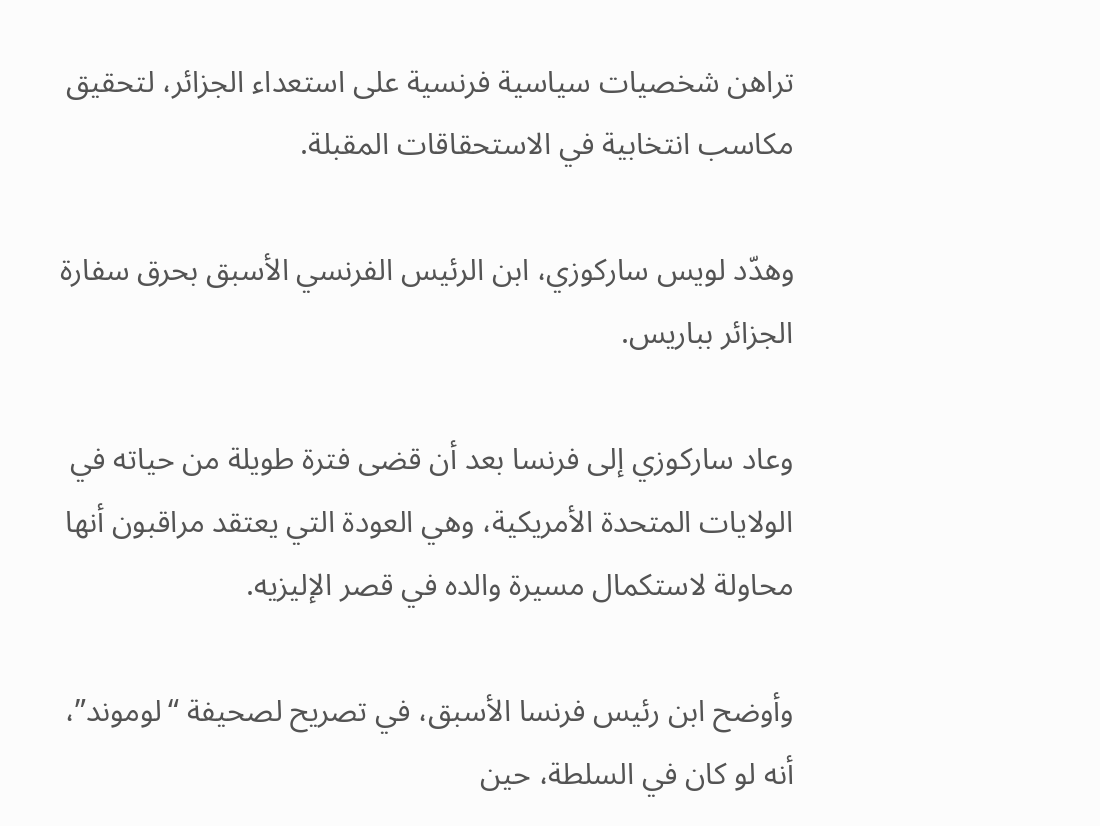تراهن شخصيات سياسية فرنسية على استعداء الجزائر، لتحقيق مكاسب انتخابية في الاستحقاقات المقبلة.

وهدّد لويس ساركوزي، ابن الرئيس الفرنسي الأسبق بحرق سفارة الجزائر بباريس.

وعاد ساركوزي إلى فرنسا بعد أن قضى فترة طويلة من حياته في الولايات المتحدة الأمريكية، وهي العودة التي يعتقد مراقبون أنها محاولة لاستكمال مسيرة والده في قصر الإليزيه.

وأوضح ابن رئيس فرنسا الأسبق، في تصريح لصحيفة “لوموند”، أنه لو كان في السلطة، حين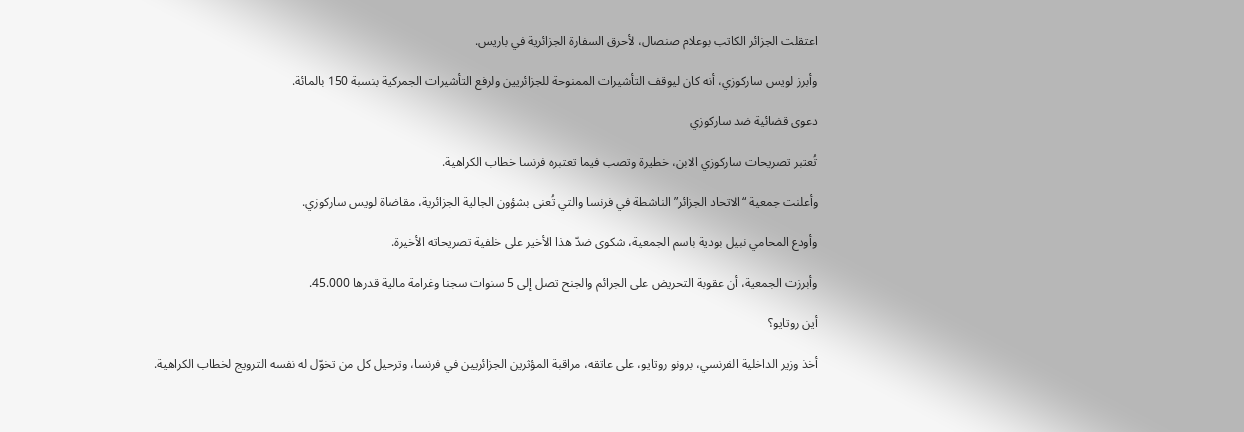اعتقلت الجزائر الكاتب بوعلام صنصال، لأحرق السفارة الجزائرية في باريس.

وأبرز لويس ساركوزي، أنه كان ليوقف التأشيرات الممنوحة للجزائريين ولرفع التأشيرات الجمركية بنسبة 150 بالمائة.

دعوى قضائية ضد ساركوزي

تُعتبر تصريحات ساركوزي الابن، خطيرة وتصب فيما تعتبره فرنسا خطاب الكراهية.

وأعلنت جمعية “الاتحاد الجزائر” الناشطة في فرنسا والتي تُعنى بشؤون الجالية الجزائرية، مقاضاة لويس ساركوزي.

وأودع المحامي نبيل بودية باسم الجمعية، شكوى ضدّ هذا الأخير على خلفية تصريحاته الأخيرة.

وأبرزت الجمعية، أن عقوبة التحريض على الجرائم والجنح تصل إلى 5 سنوات سجنا وغرامة مالية قدرها 45.000.

أين روتايو؟

أخذ وزير الداخلية الفرنسي، برونو روتايو، على عاتقه، مراقبة المؤثرين الجزائريين في فرنسا، وترحيل كل من تخوّل له نفسه الترويج لخطاب الكراهية.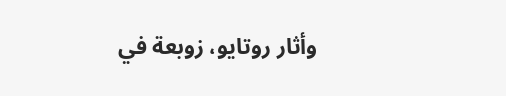وأثار روتايو، زوبعة في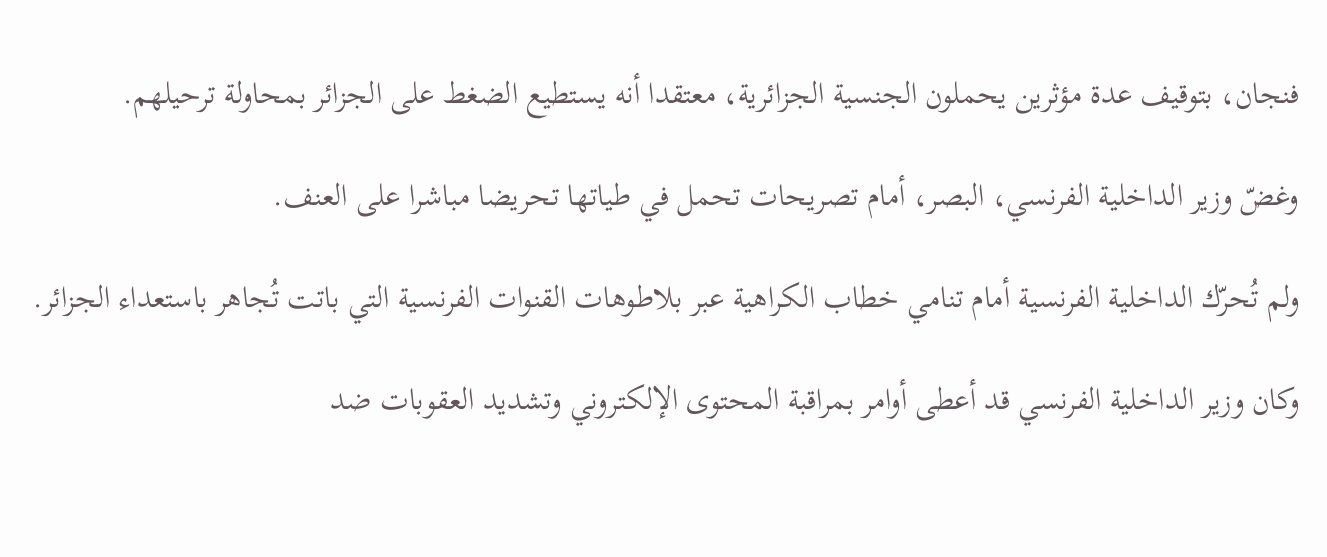فنجان، بتوقيف عدة مؤثرين يحملون الجنسية الجزائرية، معتقدا أنه يستطيع الضغط على الجزائر بمحاولة ترحيلهم.

وغضّ وزير الداخلية الفرنسي، البصر، أمام تصريحات تحمل في طياتها تحريضا مباشرا على العنف.

ولم تُحرّك الداخلية الفرنسية أمام تنامي خطاب الكراهية عبر بلاطوهات القنوات الفرنسية التي باتت تُجاهر باستعداء الجزائر.

وكان وزير الداخلية الفرنسي قد أعطى أوامر بمراقبة المحتوى الإلكتروني وتشديد العقوبات ضد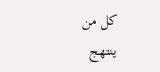كل من ينتهج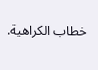خطاب الكراهية.